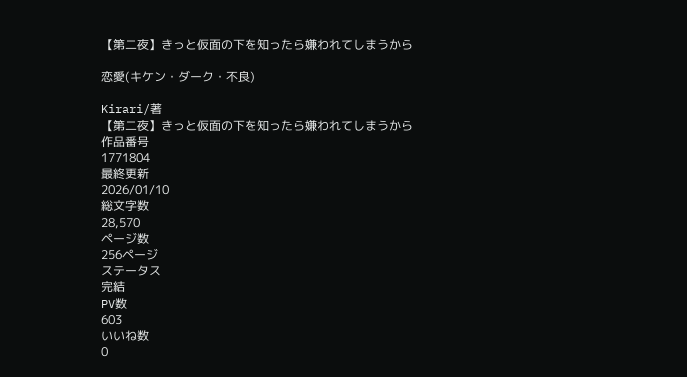【第二夜】きっと仮面の下を知ったら嫌われてしまうから

恋愛(キケン・ダーク・不良)

Kirari/著
【第二夜】きっと仮面の下を知ったら嫌われてしまうから
作品番号
1771804
最終更新
2026/01/10
総文字数
28,570
ページ数
256ページ
ステータス
完結
PV数
603
いいね数
0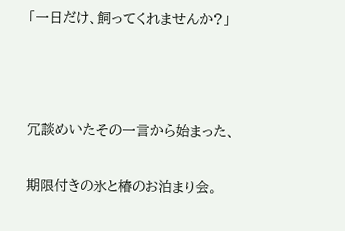「一日だけ、飼ってくれませんか?」



冗談めいたその一言から始まった、

期限付きの氷と椿のお泊まり会。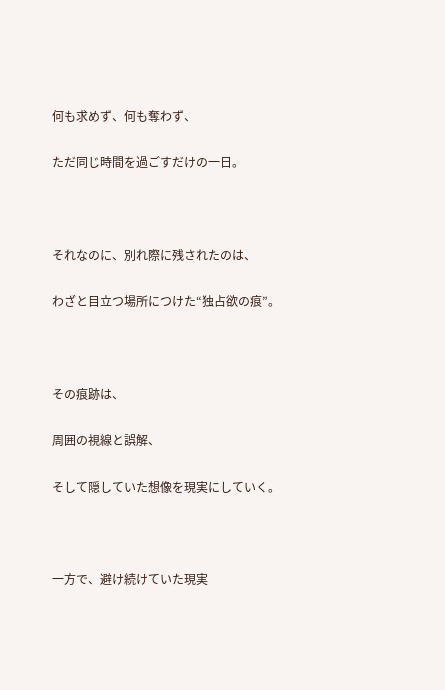何も求めず、何も奪わず、

ただ同じ時間を過ごすだけの一日。



それなのに、別れ際に残されたのは、

わざと目立つ場所につけた“独占欲の痕”。



その痕跡は、

周囲の視線と誤解、

そして隠していた想像を現実にしていく。



一方で、避け続けていた現実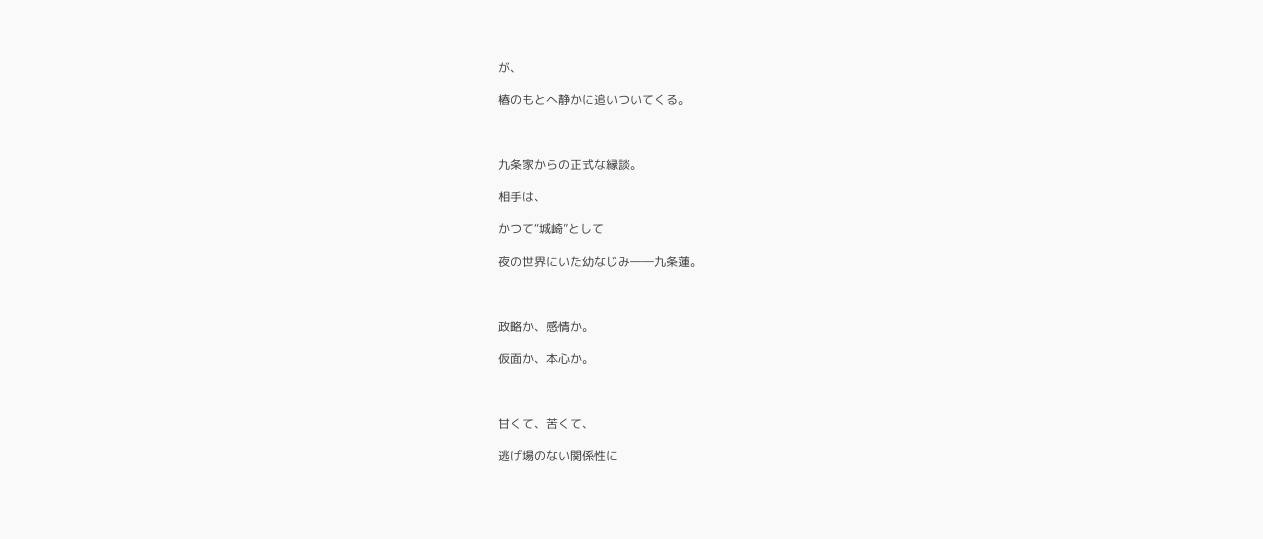が、

椿のもとへ静かに追いついてくる。



九条家からの正式な縁談。

相手は、

かつて“城崎”として

夜の世界にいた幼なじみ――九条蓮。



政略か、感情か。

仮面か、本心か。



甘くて、苦くて、

逃げ場のない関係性に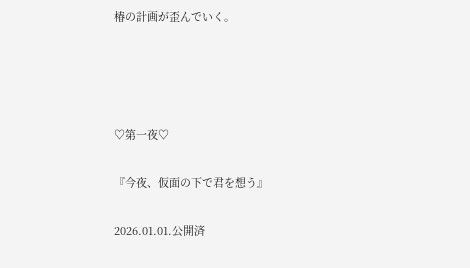椿の計画が歪んでいく。




♡第一夜♡

『今夜、仮面の下で君を想う』

2026.01.01.公開済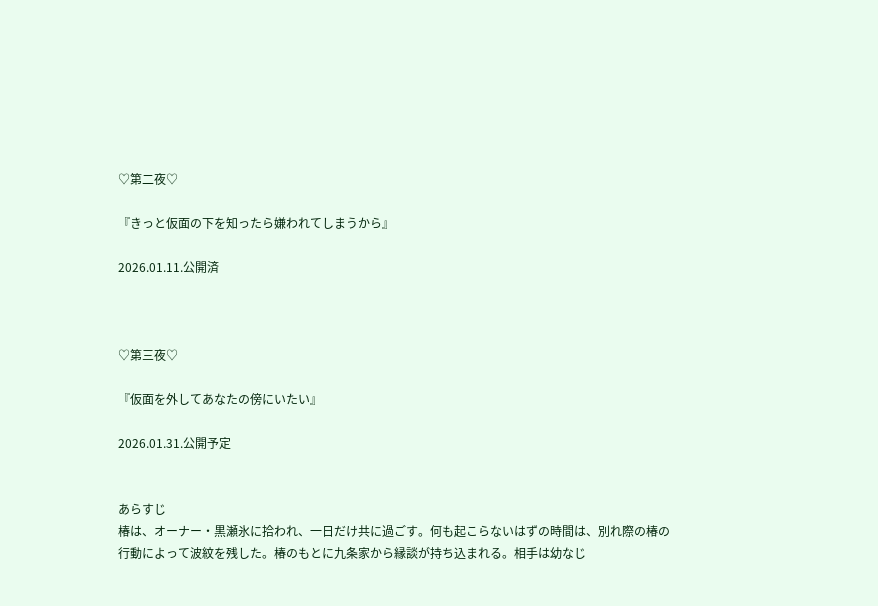♡第二夜♡

『きっと仮面の下を知ったら嫌われてしまうから』

2026.01.11.公開済



♡第三夜♡

『仮面を外してあなたの傍にいたい』

2026.01.31.公開予定


あらすじ
椿は、オーナー・黒瀬氷に拾われ、一日だけ共に過ごす。何も起こらないはずの時間は、別れ際の椿の行動によって波紋を残した。椿のもとに九条家から縁談が持ち込まれる。相手は幼なじ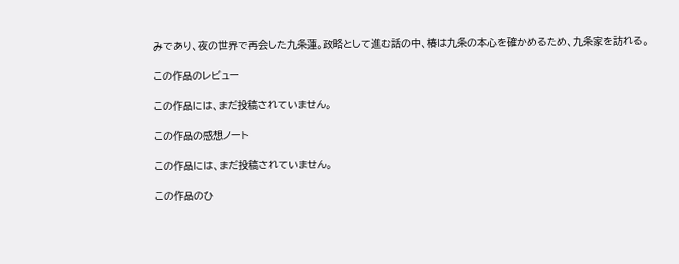みであり、夜の世界で再会した九条蓮。政略として進む話の中、椿は九条の本心を確かめるため、九条家を訪れる。

この作品のレビュー

この作品には、まだ投稿されていません。

この作品の感想ノート

この作品には、まだ投稿されていません。

この作品のひ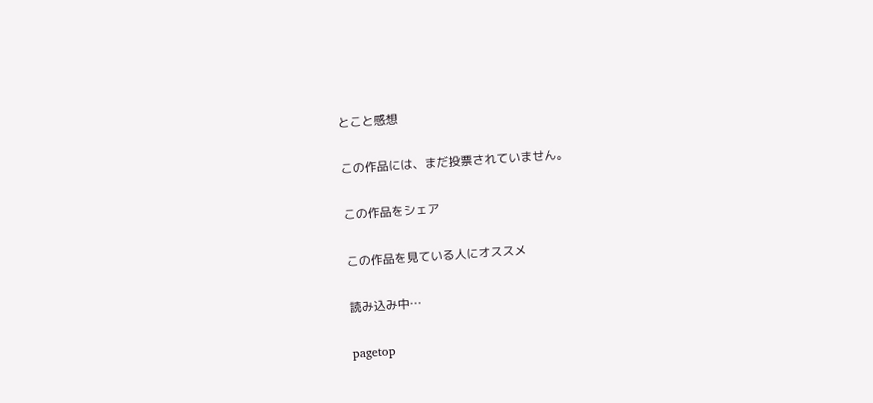とこと感想

この作品には、まだ投票されていません。

この作品をシェア

この作品を見ている人にオススメ

読み込み中…

pagetop